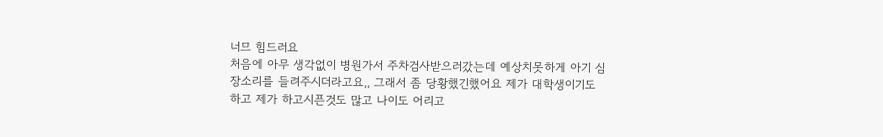너므 힘드러요
처음에 아무 생각없이 병원가서 주차검사받으러갔는데 예상치못하게 아기 심장소리를 들려주시더라고요,, 그래서 좀 당황했긴했어요 제가 대학생이기도하고 제가 하고시픈것도 많고 나이도 어리고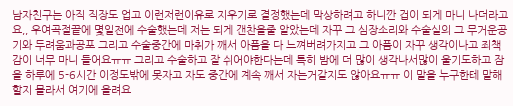남자친구는 아직 직장도 업고 이런저런이유로 지우기로 결정했는데 막상하려고 하니깐 겁이 되게 마니 나더라고요,, 우여곡절끝에 몇일전에 수술했는데 저는 되게 갠찬을줄 알았는데 자꾸 그 심장소리와 수술실의 그 무거운공기와 두려움과공포 그리고 수술중간에 마취가 깨서 아픔을 다 느껴버려가지고 그 아픔이 자꾸 생각이나고 죄책감이 너무 마니 들어요ㅠㅠ 그리고 수술하고 잘 쉬어야한다는데 특히 밤에 더 많이 생각나서많이 울기도하고 잠을 하루에 5-6시간 이정도밖에 못자고 자도 중간에 계속 깨서 자는거같지도 않아요ㅠㅠ 이 말을 누구한테 말해할지 몰라서 여기에 올려요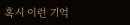혹시 이런 기억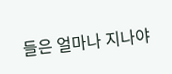들은 얼마나 지나야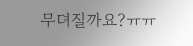무뎌질까요?ㅠㅠ